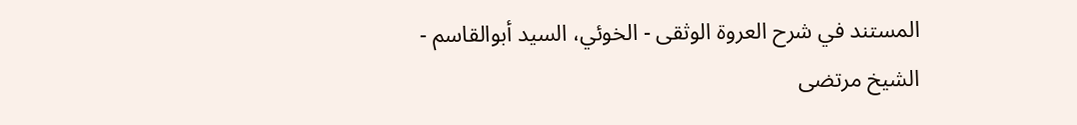المستند في شرح العروة الوثقى - الخوئي، السيد أبوالقاسم - الشيخ مرتضى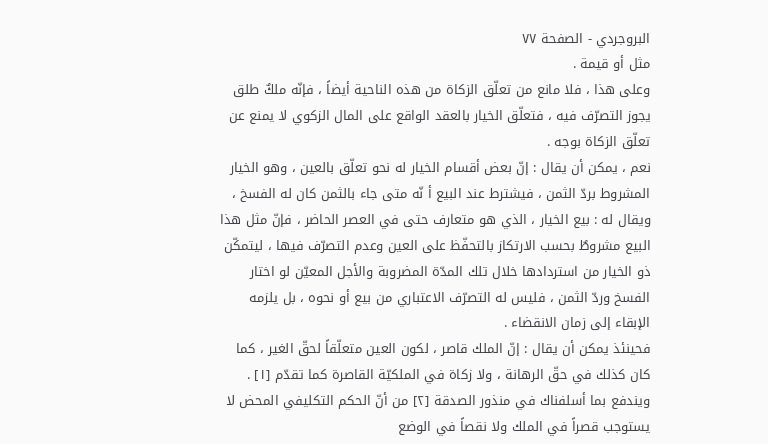البروجردي - الصفحة ٧٧
مثل أو قيمة .
وعلى هذا ، فلا مانع من تعلّق الزكاة من هذه الناحية أيضاً ، فإنّه ملكٌ طلق يجوز التصرّف فيه ، فتعلّق الخيار بالعقد الواقع على المال الزكوي لا يمنع عن تعلّق الزكاة بوجه .
نعم ، يمكن أن يقال : إنّ بعض أقسام الخيار له نحو تعلّق بالعين ، وهو الخيار المشروط بردّ الثمن ، فيشترط عند البيع أ نّه متى جاء بالثمن كان له الفسخ ، ويقال له : بيع الخيار ، الذي هو متعارف حتى في العصر الحاضر ، فإنّ مثل هذا البيع مشروطٌ بحسب الارتكاز بالتحفّظ على العين وعدم التصرّف فيها ، ليتمكّن ذو الخيار من استردادها خلال تلك المدّة المضروبة والأجل المعيّن لو اختار الفسخ وردّ الثمن ، فليس له التصرّف الاعتباري من بيع أو نحوه ، بل يلزمه الإبقاء إلى زمان الانقضاء .
فحينئذ يمكن أن يقال : إنّ الملك قاصر ، لكون العين متعلّقاً لحقّ الغير ، كما كان كذلك في حقّ الرهانة ، ولا زكاة في الملكيّة القاصرة كما تقدّم [١] .
ويندفع بما أسلفناك في منذور الصدقة [٢] من أنّ الحكم التكليفي المحض لا يستوجب قصراً في الملك ولا نقصاً في الوضع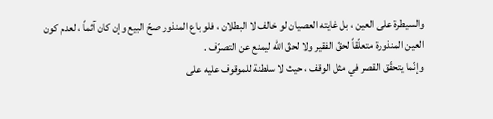والسيطرة على العين ، بل غايته العصيان لو خالف لا البطلان ، فلو باع المنذور صحّ البيع وإن كان آثماً ، لعدم كون العين المنذورة متعلّقاً لحقّ الفقير ولا لحقّ الله ليمنع عن التصرّف .
وإنّما يتحقّق القصر في مثل الوقف ، حيث لا سلطنة للموقوف عليه على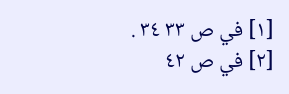[١] في ص ٣٣ ٣٤ .
[٢] في ص ٤٢